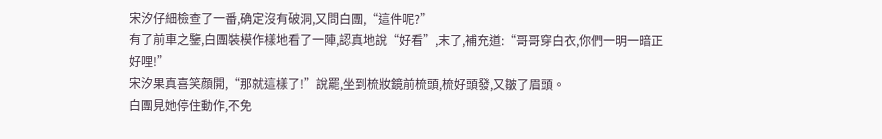宋汐仔細檢查了一番,确定沒有破洞,又問白團,“這件呢?”
有了前車之鑒,白團裝模作樣地看了一陣,認真地說“好看”,末了,補充道:“哥哥穿白衣,你們一明一暗正好哩!”
宋汐果真喜笑顔開,“那就這樣了!”說罷,坐到梳妝鏡前梳頭,梳好頭發,又皺了眉頭。
白團見她停住動作,不免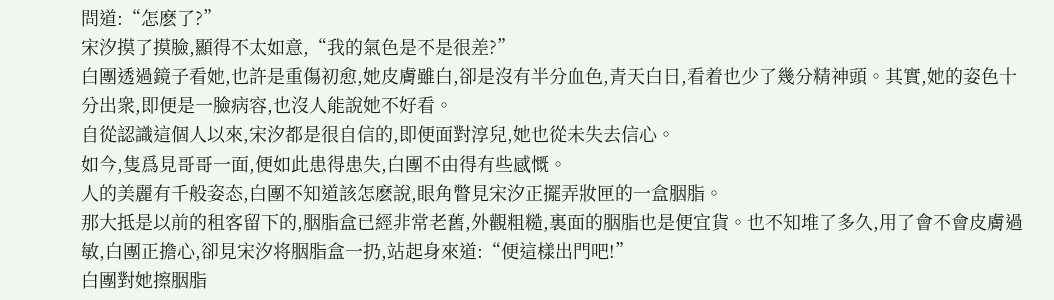問道:“怎麽了?”
宋汐摸了摸臉,顯得不太如意,“我的氣色是不是很差?”
白團透過鏡子看她,也許是重傷初愈,她皮膚雖白,卻是沒有半分血色,青天白日,看着也少了幾分精神頭。其實,她的姿色十分出衆,即便是一臉病容,也沒人能說她不好看。
自從認識這個人以來,宋汐都是很自信的,即便面對淳兒,她也從未失去信心。
如今,隻爲見哥哥一面,便如此患得患失,白團不由得有些感慨。
人的美麗有千般姿态,白團不知道該怎麽說,眼角瞥見宋汐正擺弄妝匣的一盒胭脂。
那大抵是以前的租客留下的,胭脂盒已經非常老舊,外觀粗糙,裏面的胭脂也是便宜貨。也不知堆了多久,用了會不會皮膚過敏,白團正擔心,卻見宋汐将胭脂盒一扔,站起身來道:“便這樣出門吧!”
白團對她擦胭脂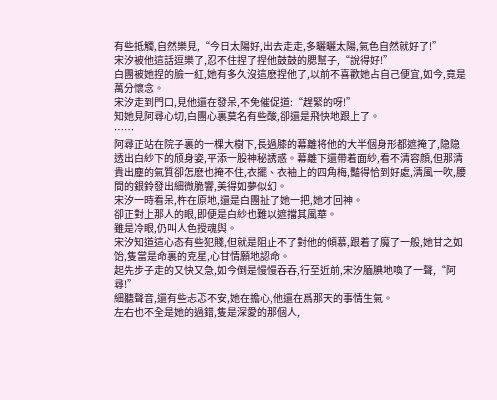有些抵觸,自然樂見,“今日太陽好,出去走走,多曬曬太陽,氣色自然就好了!”
宋汐被他這話逗樂了,忍不住捏了捏他鼓鼓的腮幫子,“說得好!”
白團被她捏的臉一紅,她有多久沒這麽捏他了,以前不喜歡她占自己便宜,如今,竟是萬分懷念。
宋汐走到門口,見他還在發呆,不免催促道:“趕緊的呀!”
知她見阿尋心切,白團心裏莫名有些酸,卻還是飛快地跟上了。
……
阿尋正站在院子裏的一棵大樹下,長過膝的幕離将他的大半個身形都遮掩了,隐隐透出白紗下的颀身姿,平添一股神秘誘惑。幕離下還帶着面紗,看不清容顔,但那清貴出塵的氣質卻怎麽也掩不住,衣擺、衣袖上的四角梅,豔得恰到好處,清風一吹,腰間的銀鈴發出細微脆響,美得如夢似幻。
宋汐一時看呆,杵在原地,還是白團扯了她一把,她才回神。
卻正對上那人的眼,即便是白紗也難以遮擋其風華。
雖是冷眼,仍叫人色授魂與。
宋汐知道這心态有些犯賤,但就是阻止不了對他的傾慕,跟着了魔了一般,她甘之如饴,隻當是命裏的克星,心甘情願地認命。
起先步子走的又快又急,如今倒是慢慢吞吞,行至近前,宋汐腼腆地喚了一聲,“阿尋!”
細聽聲音,還有些忐忑不安,她在擔心,他還在爲那天的事情生氣。
左右也不全是她的過錯,隻是深愛的那個人,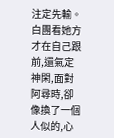注定先輸。
白團看她方才在自己跟前,還氣定神閑,面對阿尋時,卻像換了一個人似的,心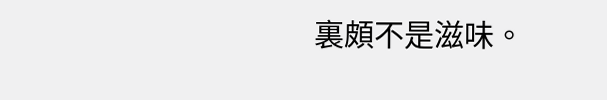裏頗不是滋味。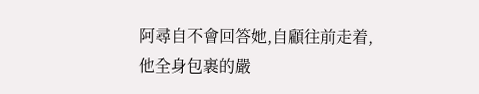阿尋自不會回答她,自顧往前走着,他全身包裹的嚴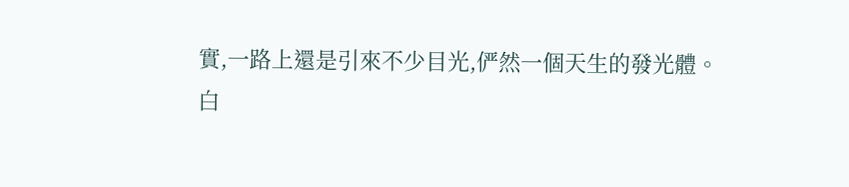實,一路上還是引來不少目光,俨然一個天生的發光體。
白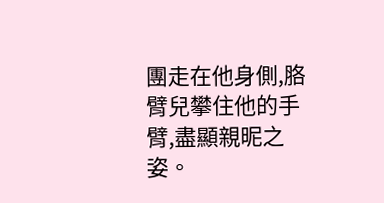團走在他身側,胳臂兒攀住他的手臂,盡顯親昵之姿。